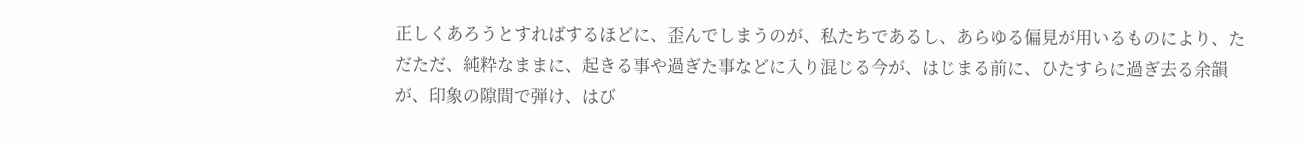正しくあろうとすればするほどに、歪んでしまうのが、私たちであるし、あらゆる偏見が用いるものにより、ただただ、純粋なままに、起きる事や過ぎた事などに入り混じる今が、はじまる前に、ひたすらに過ぎ去る余韻が、印象の隙間で弾け、はび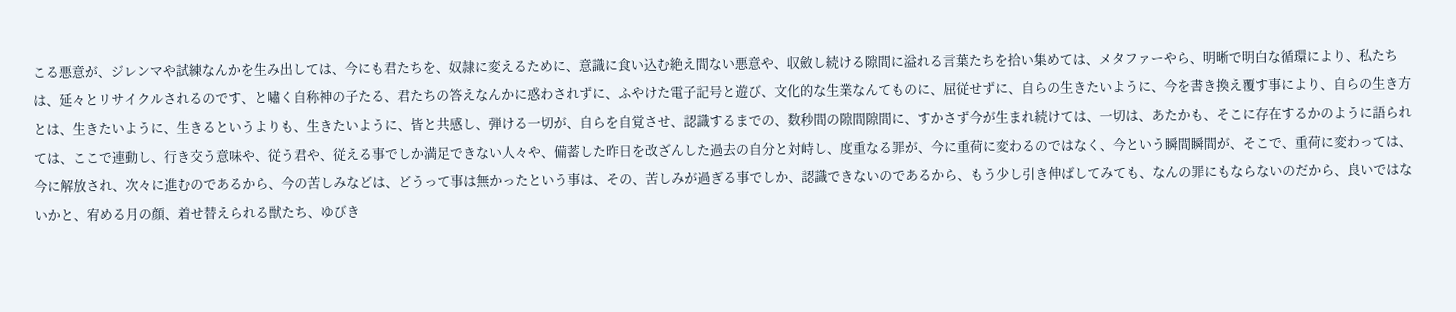こる悪意が、ジレンマや試練なんかを生み出しては、今にも君たちを、奴隷に変えるために、意識に食い込む絶え間ない悪意や、収斂し続ける隙間に溢れる言葉たちを拾い集めては、メタファーやら、明晰で明白な循環により、私たちは、延々とリサイクルされるのです、と嘯く自称神の子たる、君たちの答えなんかに惑わされずに、ふやけた電子記号と遊び、文化的な生業なんてものに、屈従せずに、自らの生きたいように、今を書き換え覆す事により、自らの生き方とは、生きたいように、生きるというよりも、生きたいように、皆と共感し、弾ける一切が、自らを自覚させ、認識するまでの、数秒間の隙間隙間に、すかさず今が生まれ続けては、一切は、あたかも、そこに存在するかのように語られては、ここで連動し、行き交う意味や、従う君や、従える事でしか満足できない人々や、備蓄した昨日を改ざんした過去の自分と対峙し、度重なる罪が、今に重荷に変わるのではなく、今という瞬間瞬間が、そこで、重荷に変わっては、今に解放され、次々に進むのであるから、今の苦しみなどは、どうって事は無かったという事は、その、苦しみが過ぎる事でしか、認識できないのであるから、もう少し引き伸ばしてみても、なんの罪にもならないのだから、良いではないかと、宥める月の顔、着せ替えられる獣たち、ゆびき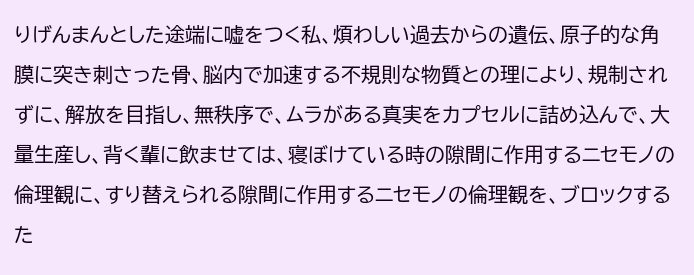りげんまんとした途端に嘘をつく私、煩わしい過去からの遺伝、原子的な角膜に突き刺さった骨、脳内で加速する不規則な物質との理により、規制されずに、解放を目指し、無秩序で、ムラがある真実をカプセルに詰め込んで、大量生産し、背く輩に飲ませては、寝ぼけている時の隙間に作用するニセモノの倫理観に、すり替えられる隙間に作用するニセモノの倫理観を、ブロックするた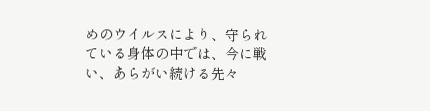めのウイルスにより、守られている身体の中では、今に戦い、あらがい続ける先々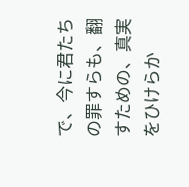で、今に君たちの罪すらも、翻すための、真実をひけらか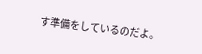す準備をしているのだよ。